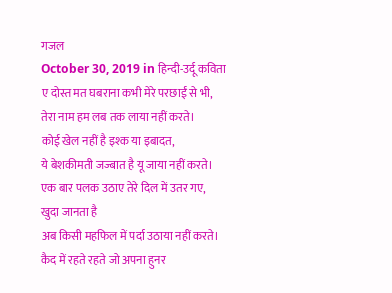गजल
October 30, 2019 in हिन्दी-उर्दू कविता
ए दोस्त मत घबराना कभी मेरे परछाईं से भी,
तेरा नाम हम लब तक लाया नहीं करते।
कोई खेल नहीं है इश्क या इबादत,
ये बेशकीमती जज्बात है यू जाया नहीं करते।
एक बार पलक उठाए तेरे दिल में उतर गए,
खुदा जानता है
अब किसी महफिल में पर्दा उठाया नहीं करते।
कैद में रहते रहते जो अपना हुनर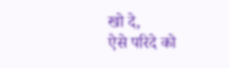खो दे,
ऐसे परिदे को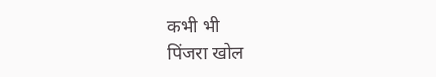कभी भी
पिंजरा खोल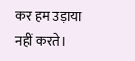कर हम उड़ाया नहीं करते।